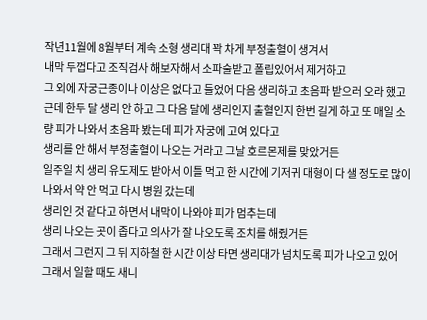작년11월에 8월부터 계속 소형 생리대 꽉 차게 부정출혈이 생겨서
내막 두껍다고 조직검사 해보자해서 소파술받고 폴립있어서 제거하고
그 외에 자궁근종이나 이상은 없다고 들었어 다음 생리하고 초음파 받으러 오라 했고
근데 한두 달 생리 안 하고 그 다음 달에 생리인지 출혈인지 한번 길게 하고 또 매일 소량 피가 나와서 초음파 봤는데 피가 자궁에 고여 있다고
생리를 안 해서 부정출혈이 나오는 거라고 그날 호르몬제를 맞았거든
일주일 치 생리 유도제도 받아서 이틀 먹고 한 시간에 기저귀 대형이 다 샐 정도로 많이 나와서 약 안 먹고 다시 병원 갔는데
생리인 것 같다고 하면서 내막이 나와야 피가 멈추는데
생리 나오는 곳이 좁다고 의사가 잘 나오도록 조치를 해줬거든
그래서 그런지 그 뒤 지하철 한 시간 이상 타면 생리대가 넘치도록 피가 나오고 있어
그래서 일할 때도 새니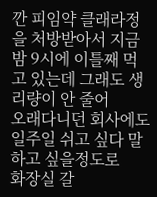깐 피임약 클래라정을 처방받아서 지금 밤 9시에 이틀째 먹고 있는데 그래도 생리량이 안 줄어
오래다니던 회사에도 일주일 쉬고 싶다 말하고 싶을정도로
화장실 갈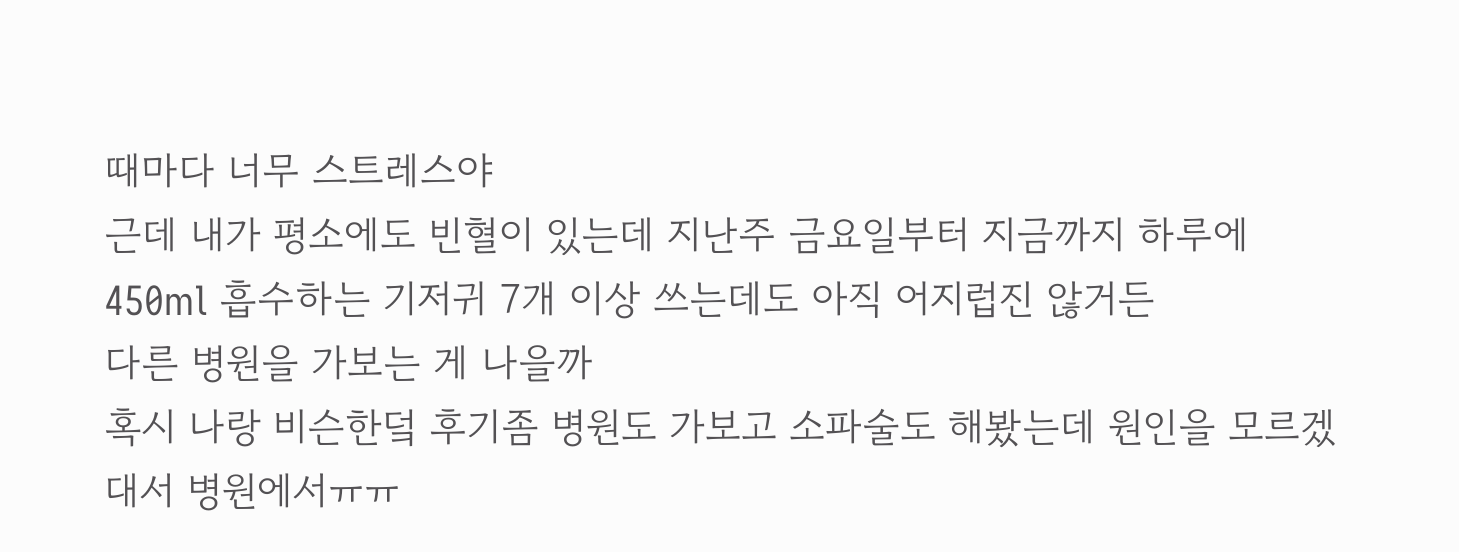때마다 너무 스트레스야
근데 내가 평소에도 빈혈이 있는데 지난주 금요일부터 지금까지 하루에 450ml 흡수하는 기저귀 7개 이상 쓰는데도 아직 어지럽진 않거든
다른 병원을 가보는 게 나을까
혹시 나랑 비슨한덬 후기좀 병원도 가보고 소파술도 해봤는데 원인을 모르겠대서 병원에서ㅠㅠ